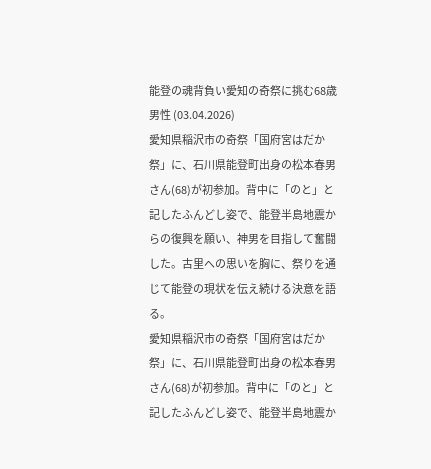能登の魂背負い愛知の奇祭に挑む68歳男性 (03.04.2026)
愛知県稲沢市の奇祭「国府宮はだか祭」に、石川県能登町出身の松本春男さん(68)が初参加。背中に「のと」と記したふんどし姿で、能登半島地震からの復興を願い、神男を目指して奮闘した。古里への思いを胸に、祭りを通じて能登の現状を伝え続ける決意を語る。
愛知県稲沢市の奇祭「国府宮はだか祭」に、石川県能登町出身の松本春男さん(68)が初参加。背中に「のと」と記したふんどし姿で、能登半島地震か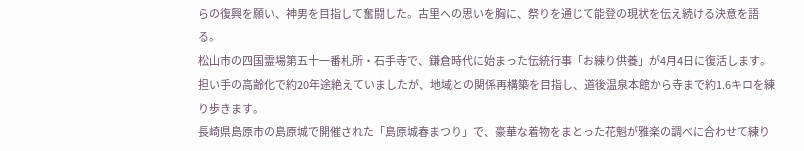らの復興を願い、神男を目指して奮闘した。古里への思いを胸に、祭りを通じて能登の現状を伝え続ける決意を語る。
松山市の四国霊場第五十一番札所・石手寺で、鎌倉時代に始まった伝統行事「お練り供養」が4月4日に復活します。担い手の高齢化で約20年途絶えていましたが、地域との関係再構築を目指し、道後温泉本館から寺まで約1.6キロを練り歩きます。
長崎県島原市の島原城で開催された「島原城春まつり」で、豪華な着物をまとった花魁が雅楽の調べに合わせて練り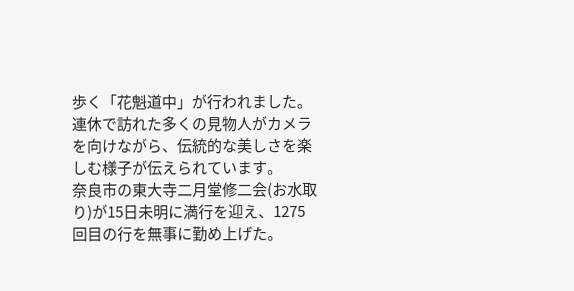歩く「花魁道中」が行われました。連休で訪れた多くの見物人がカメラを向けながら、伝統的な美しさを楽しむ様子が伝えられています。
奈良市の東大寺二月堂修二会(お水取り)が15日未明に満行を迎え、1275回目の行を無事に勤め上げた。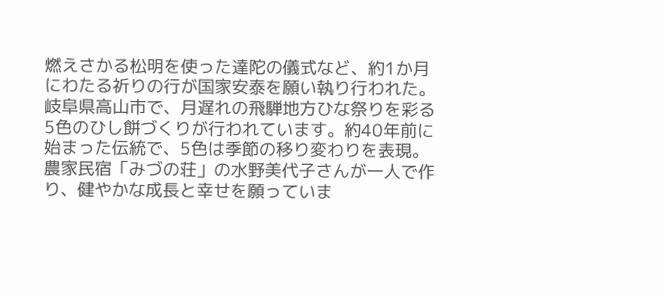燃えさかる松明を使った達陀の儀式など、約1か月にわたる祈りの行が国家安泰を願い執り行われた。
岐阜県高山市で、月遅れの飛騨地方ひな祭りを彩る5色のひし餅づくりが行われています。約40年前に始まった伝統で、5色は季節の移り変わりを表現。農家民宿「みづの荘」の水野美代子さんが一人で作り、健やかな成長と幸せを願っていま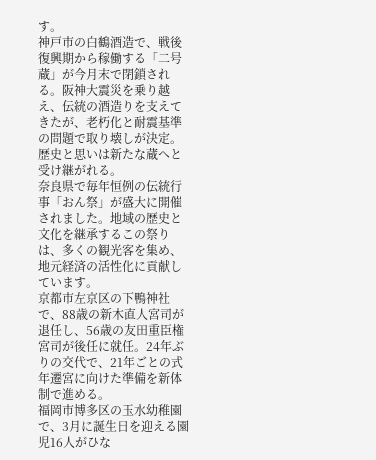す。
神戸市の白鶴酒造で、戦後復興期から稼働する「二号蔵」が今月末で閉鎖される。阪神大震災を乗り越え、伝統の酒造りを支えてきたが、老朽化と耐震基準の問題で取り壊しが決定。歴史と思いは新たな蔵へと受け継がれる。
奈良県で毎年恒例の伝統行事「おん祭」が盛大に開催されました。地域の歴史と文化を継承するこの祭りは、多くの観光客を集め、地元経済の活性化に貢献しています。
京都市左京区の下鴨神社で、88歳の新木直人宮司が退任し、56歳の友田重臣権宮司が後任に就任。24年ぶりの交代で、21年ごとの式年遷宮に向けた準備を新体制で進める。
福岡市博多区の玉水幼稚園で、3月に誕生日を迎える園児16人がひな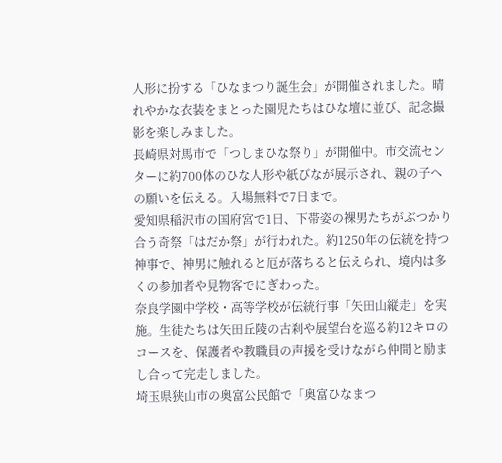人形に扮する「ひなまつり誕生会」が開催されました。晴れやかな衣装をまとった園児たちはひな壇に並び、記念撮影を楽しみました。
長崎県対馬市で「つしまひな祭り」が開催中。市交流センターに約700体のひな人形や紙びなが展示され、親の子への願いを伝える。入場無料で7日まで。
愛知県稲沢市の国府宮で1日、下帯姿の裸男たちがぶつかり合う奇祭「はだか祭」が行われた。約1250年の伝統を持つ神事で、神男に触れると厄が落ちると伝えられ、境内は多くの参加者や見物客でにぎわった。
奈良学園中学校・高等学校が伝統行事「矢田山縦走」を実施。生徒たちは矢田丘陵の古刹や展望台を巡る約12キロのコースを、保護者や教職員の声援を受けながら仲間と励まし合って完走しました。
埼玉県狭山市の奥富公民館で「奥富ひなまつ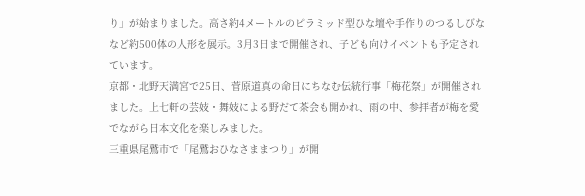り」が始まりました。高さ約4メートルのピラミッド型ひな壇や手作りのつるしびななど約500体の人形を展示。3月3日まで開催され、子ども向けイベントも予定されています。
京都・北野天満宮で25日、菅原道真の命日にちなむ伝統行事「梅花祭」が開催されました。上七軒の芸妓・舞妓による野だて茶会も開かれ、雨の中、参拝者が梅を愛でながら日本文化を楽しみました。
三重県尾鷲市で「尾鷲おひなさままつり」が開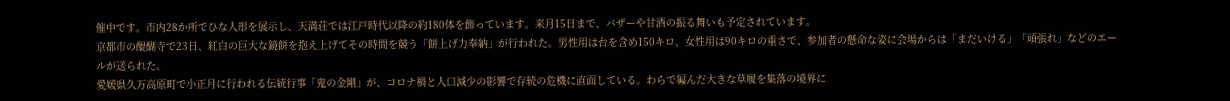催中です。市内28か所でひな人形を展示し、天満荘では江戸時代以降の約180体を飾っています。来月15日まで、バザーや甘酒の振る舞いも予定されています。
京都市の醍醐寺で23日、紅白の巨大な鏡餅を抱え上げてその時間を競う「餅上げ力奉納」が行われた。男性用は台を含め150キロ、女性用は90キロの重さで、参加者の懸命な姿に会場からは「まだいける」「頑張れ」などのエールが送られた。
愛媛県久万高原町で小正月に行われる伝統行事「鬼の金剛」が、コロナ禍と人口減少の影響で存続の危機に直面している。わらで編んだ大きな草履を集落の境界に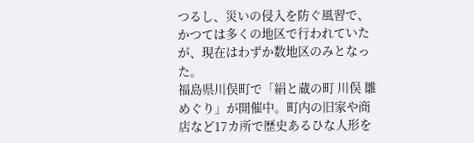つるし、災いの侵入を防ぐ風習で、かつては多くの地区で行われていたが、現在はわずか数地区のみとなった。
福島県川俣町で「絹と蔵の町 川俣 雛めぐり」が開催中。町内の旧家や商店など17カ所で歴史あるひな人形を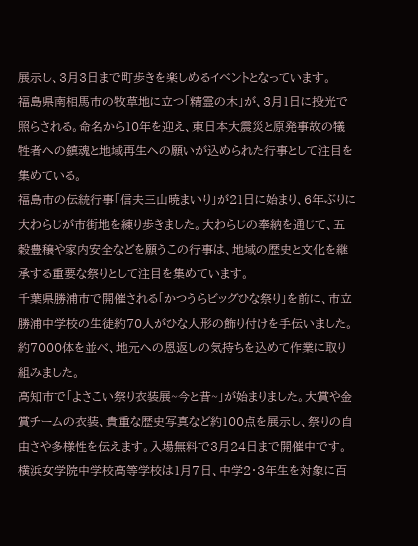展示し、3月3日まで町歩きを楽しめるイベントとなっています。
福島県南相馬市の牧草地に立つ「精霊の木」が、3月1日に投光で照らされる。命名から10年を迎え、東日本大震災と原発事故の犠牲者への鎮魂と地域再生への願いが込められた行事として注目を集めている。
福島市の伝統行事「信夫三山暁まいり」が21日に始まり、6年ぶりに大わらじが市街地を練り歩きました。大わらじの奉納を通じて、五穀豊穣や家内安全などを願うこの行事は、地域の歴史と文化を継承する重要な祭りとして注目を集めています。
千葉県勝浦市で開催される「かつうらビッグひな祭り」を前に、市立勝浦中学校の生徒約70人がひな人形の飾り付けを手伝いました。約7000体を並べ、地元への恩返しの気持ちを込めて作業に取り組みました。
高知市で「よさこい祭り衣装展~今と昔~」が始まりました。大賞や金賞チームの衣装、貴重な歴史写真など約100点を展示し、祭りの自由さや多様性を伝えます。入場無料で3月24日まで開催中です。
横浜女学院中学校高等学校は1月7日、中学2・3年生を対象に百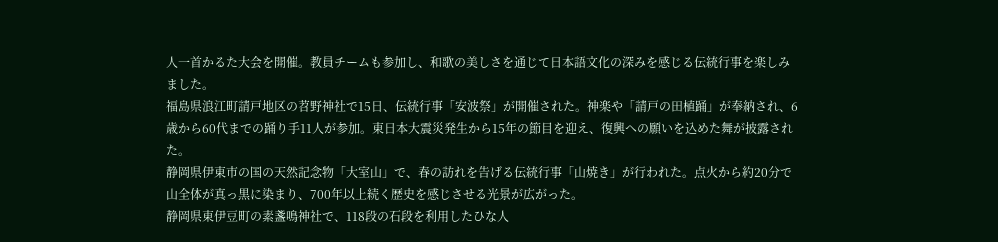人一首かるた大会を開催。教員チームも参加し、和歌の美しさを通じて日本語文化の深みを感じる伝統行事を楽しみました。
福島県浪江町請戸地区の苕野神社で15日、伝統行事「安波祭」が開催された。神楽や「請戸の田植踊」が奉納され、6歳から60代までの踊り手11人が参加。東日本大震災発生から15年の節目を迎え、復興への願いを込めた舞が披露された。
静岡県伊東市の国の天然記念物「大室山」で、春の訪れを告げる伝統行事「山焼き」が行われた。点火から約20分で山全体が真っ黒に染まり、700年以上続く歴史を感じさせる光景が広がった。
静岡県東伊豆町の素盞鳴神社で、118段の石段を利用したひな人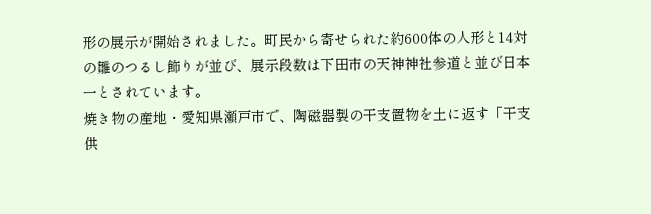形の展示が開始されました。町民から寄せられた約600体の人形と14対の雛のつるし飾りが並び、展示段数は下田市の天神神社参道と並び日本一とされています。
焼き物の産地・愛知県瀬戸市で、陶磁器製の干支置物を土に返す「干支供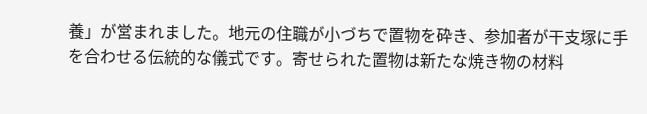養」が営まれました。地元の住職が小づちで置物を砕き、参加者が干支塚に手を合わせる伝統的な儀式です。寄せられた置物は新たな焼き物の材料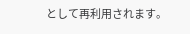として再利用されます。